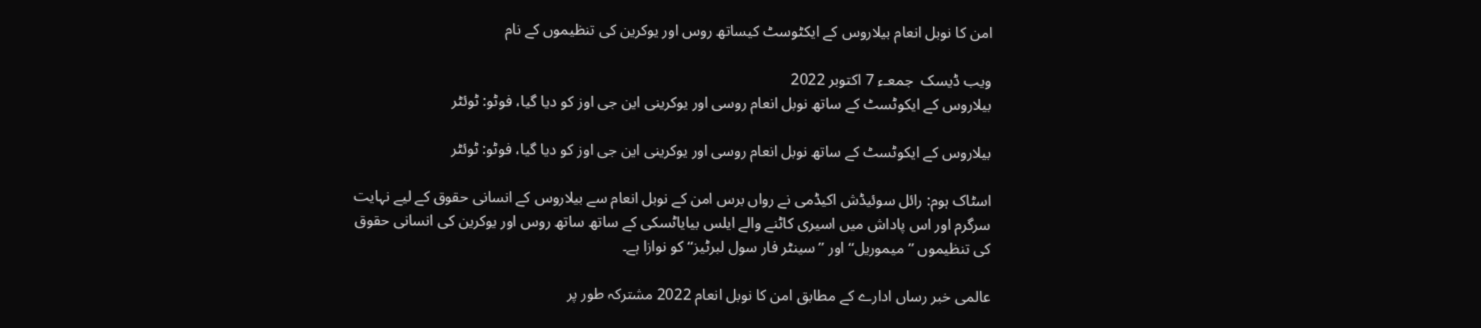امن کا نوبل انعام بیلاروس کے ایکٹوسٹ کیساتھ روس اور یوکرین کی تنظیموں کے نام

ویب ڈیسک  جمعـء 7 اکتوبر 2022
بیلاروس کے ایکوٹسٹ کے ساتھ نوبل انعام روسی اور یوکرینی این جی اوز کو دیا گیا، فوٹو: ٹوئٹر

بیلاروس کے ایکوٹسٹ کے ساتھ نوبل انعام روسی اور یوکرینی این جی اوز کو دیا گیا، فوٹو: ٹوئٹر

اسٹاک ہوم: رائل سوئیڈش اکیڈمی نے رواں برس امن کے نوبل انعام سے بیلاروس کے انسانی حقوق کے لیے نہایت سرگرم اور اس پاداش میں اسیری کاٹنے والے ایلس بیایاٹسکی کے ساتھ ساتھ روس اور یوکرین کی انسانی حقوق کی تنظیموں ’’میموریل‘‘ اور ’’سینٹر فار سول لبرٹیز‘‘ کو نوازا ہے۔

عالمی خبر رساں ادارے کے مطابق امن کا نوبل انعام 2022 مشترکہ طور پر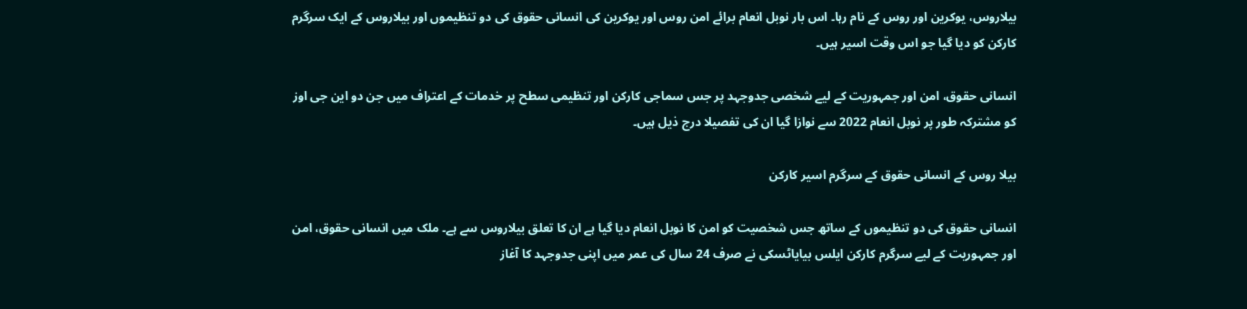بیلاروس، یوکرین اور روس کے نام رہا۔ اس بار نوبل انعام برائے امن روس اور یوکرین کی انسانی حقوق کی دو تنظیموں اور بیلاروس کے ایک سرگرم کارکن کو دیا گیا جو اس وقت اسیر ہیں۔

انسانی حقوق، امن اور جمہوریت کے لیے شخصی جدوجہد پر جس سماجی کارکن اور تنظیمی سطح پر خدمات کے اعتراف میں جن دو این جی اوز کو مشترکہ طور پر نوبل انعام 2022 سے نوازا گیا ان کی تفصیلا درج ذیل ہیں۔

بیلا روس کے انسانی حقوق کے سرگرم اسیر کارکن

انسانی حقوق کی دو تنظیموں کے ساتھ جس شخصیت کو امن کا نوبل انعام دیا گیا ہے ان کا تعلق بیلاروس سے ہے۔ ملک میں انسانی حقوق، امن اور جمہوریت کے لیے سرگرم کارکن ایلس بیایاٹسکی نے صرف 24 سال کی عمر میں اپنی جدوجہد کا آغاز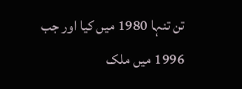تن تنہا 1980 میں کیا اور جب 1996 میں ملک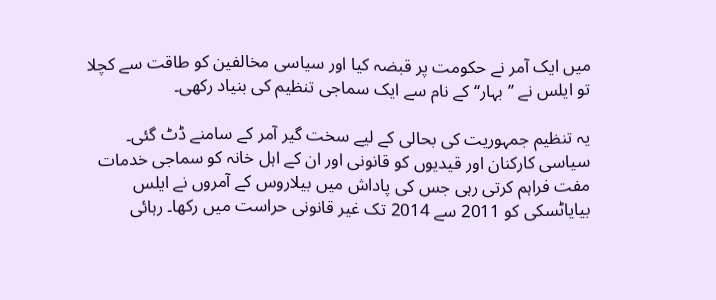میں ایک آمر نے حکومت پر قبضہ کیا اور سیاسی مخالفین کو طاقت سے کچلا تو ایلس نے ’’بہار‘‘ کے نام سے ایک سماجی تنظیم کی بنیاد رکھی۔

یہ تنظیم جمہوریت کی بحالی کے لیے سخت گیر آمر کے سامنے ڈٹ گئی۔ سیاسی کارکنان اور قیدیوں کو قانونی اور ان کے اہل خانہ کو سماجی خدمات مفت فراہم کرتی رہی جس کی پاداش میں بیلاروس کے آمروں نے ایلس بیایاٹسکی کو 2011 سے 2014 تک غیر قانونی حراست میں رکھا۔ رہائی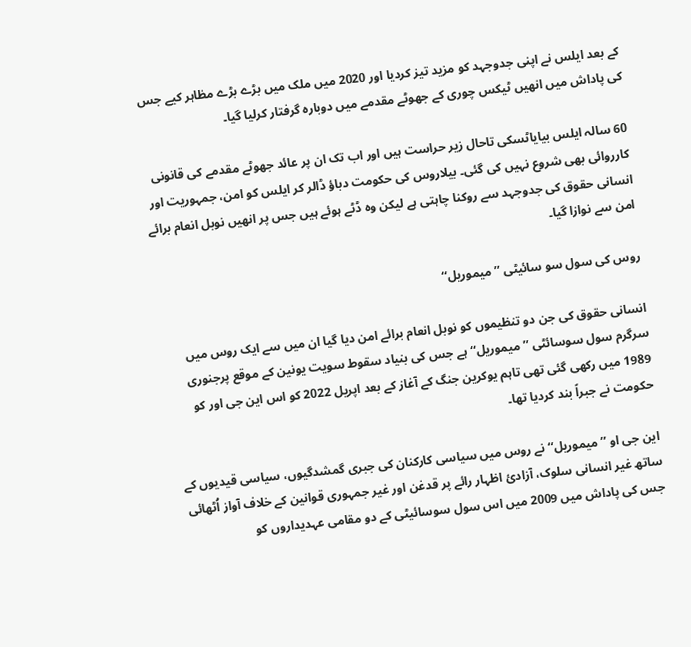کے بعد ایلس نے اپنی جدوجہد کو مزید تیز کردیا اور 2020 میں ملک میں بڑے بڑے مظاہر کیے جس کی پاداش میں انھیں ٹیکس چوری کے جھوٹے مقدمے میں دوبارہ گرفتار کرلیا گیا۔

60 سالہ ایلس بیایاٹسکی تاحال زیر حراست ہیں اور اب تک ان پر عائد جھوٹے مقدمے کی قانونی کارروائی بھی شروع نہیں کی گئی۔ بیلاروس کی حکومت دباؤ ڈالر کر ایلس کو امن، جمہوریت اور انسانی حقوق کی جدوجہد سے روکنا چاہتی ہے لیکن وہ ڈٹے ہوئے ہیں جس پر انھیں نوبل انعام برائے امن سے نوازا گیا۔

روس کی سول سو سائیٹی ’’میموریل‘‘

انسانی حقوق کی جن دو تنظیموں کو نوبل انعام برائے امن دیا گیا ان میں سے ایک روس میں سرگرم سول سوسائٹی ’’میموریل‘‘ ہے جس کی بنیاد سقوط سویت یونین کے موقع پرجنوری 1989 میں رکھی گئی تھی تاہم یوکرین جنگ کے آغاز کے بعد اپریل 2022 کو اس این جی اور کو حکومت نے جبراً بند کردیا تھا۔

این جی او ’’میموریل‘‘ نے روس میں سیاسی کارکنان کی جبری گمشدگیوں، سیاسی قیدیوں کے ساتھ غیر انسانی سلوک، آزادیٔ اظہار رائے پر قدغن اور غیر جمہوری قوانین کے خلاف آواز اُٹھائی جس کی پاداش میں 2009 میں اس سول سوسائیٹی کے دو مقامی عہدیداروں کو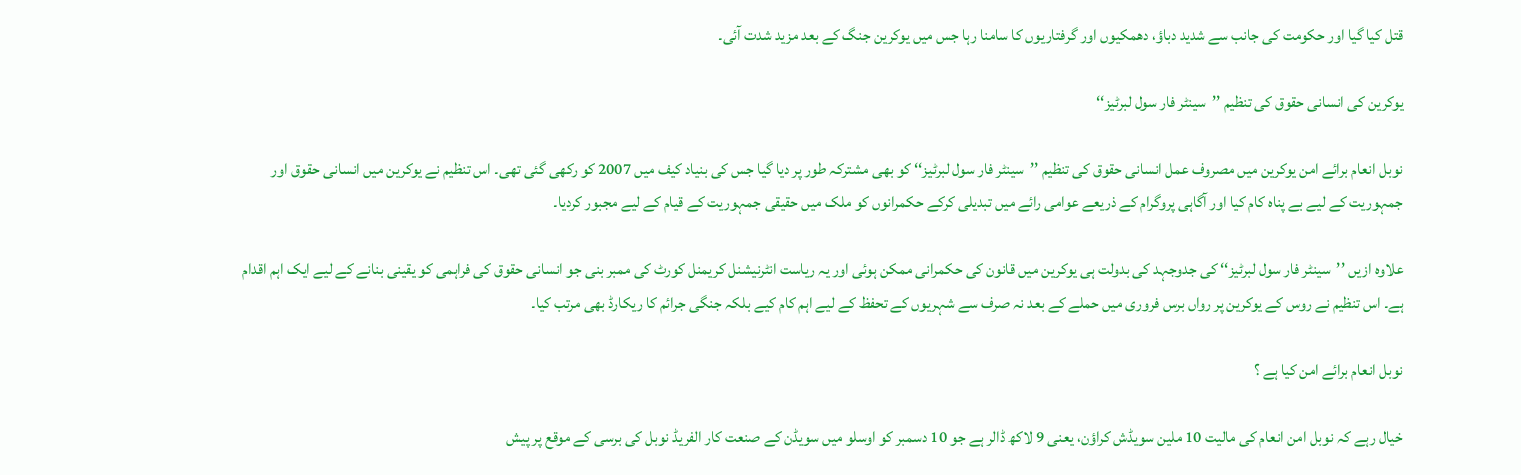قتل کیا گیا اور حکومت کی جانب سے شدید دباؤ، دھمکیوں اور گرفتاریوں کا سامنا رہا جس میں یوکرین جنگ کے بعد مزید شدت آئی۔

یوکرین کی انسانی حقوق کی تنظیم ’’سینٹر فار سول لبرٹیز‘‘

نوبل انعام برائے امن یوکرین میں مصروف عمل انسانی حقوق کی تنظیم ’’سینٹر فار سول لبرٹیز‘‘ کو بھی مشترکہ طور پر دیا گیا جس کی بنیاد کیف میں 2007 کو رکھی گئی تھی۔ اس تنظیم نے یوکرین میں انسانی حقوق اور جمہوریت کے لیے بے پناہ کام کیا اور آگاہی پروگرام کے ذریعے عوامی رائے میں تبدیلی کرکے حکمرانوں کو ملک میں حقیقی جمہوریت کے قیام کے لیے مجبور کردیا۔

علاوہ ازیں ’’سینٹر فار سول لبرٹیز‘‘ کی جدوجہد کی بدولت ہی یوکرین میں قانون کی حکمرانی ممکن ہوئی اور یہ ریاست انٹرنیشنل کریمنل کورٹ کی ممبر بنی جو انسانی حقوق کی فراہمی کو یقینی بنانے کے لیے ایک اہم اقدام ہے۔ اس تنظیم نے روس کے یوکرین پر رواں برس فروری میں حملے کے بعد نہ صرف سے شہریوں کے تحفظ کے لیے اہم کام کیے بلکہ جنگی جرائم کا ریکارڈ بھی مرتب کیا۔

نوبل انعام برائے امن کیا ہے ؟

خیال رہے کہ نوبل امن انعام کی مالیت 10 ملین سویڈش کراؤن، یعنی 9 لاکھ ڈالر ہے جو 10 دسمبر کو اوسلو میں سویڈن کے صنعت کار الفریڈ نوبل کی برسی کے موقع پر پیش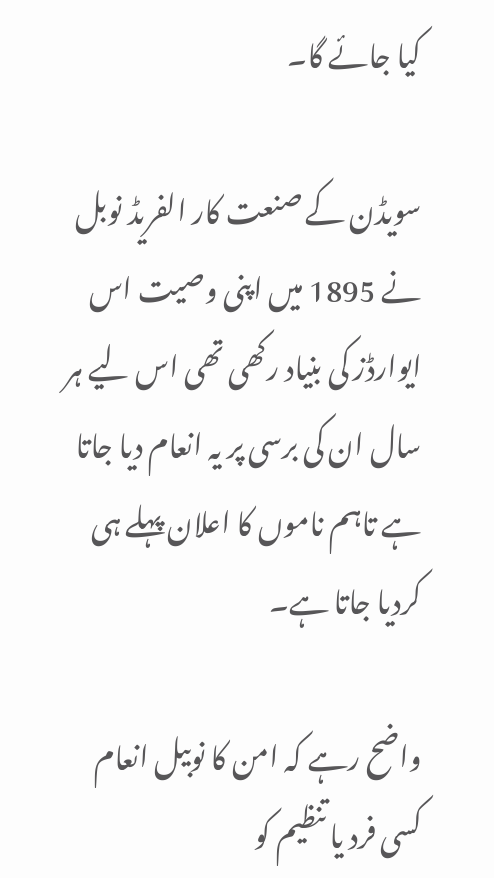کیا جائے گا۔

سویڈن کے صنعت کار الفریڈ نوبل نے 1895 میں اپنی وصیت اس ایوارڈز کی بنیاد رکھی تھی اس لیے ہر سال ان کی برسی پر یہ انعام دیا جاتا ہے تاہم ناموں کا اعلان پہلے ہی کردیا جاتا ہے۔

واضح رہے کہ امن کا نوبیل انعام کسی فرد یا تنظیم کو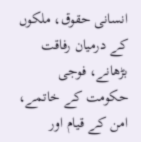انسانی حقوق، ملکوں کے درمیان رفاقت بڑھانے، فوجی حکومت کے خاتمے، امن کے قیام اور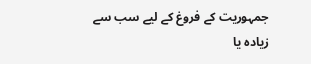جمہوریت کے فروغ کے لیے سب سے زیادہ یا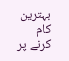بہترین کام کرنے پر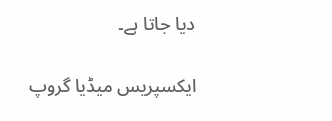دیا جاتا ہے۔

ایکسپریس میڈیا گروپ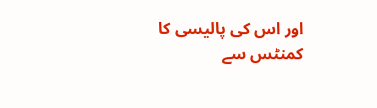اور اس کی پالیسی کا کمنٹس سے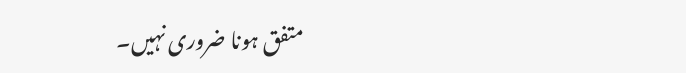متفق ہونا ضروری نہیں۔